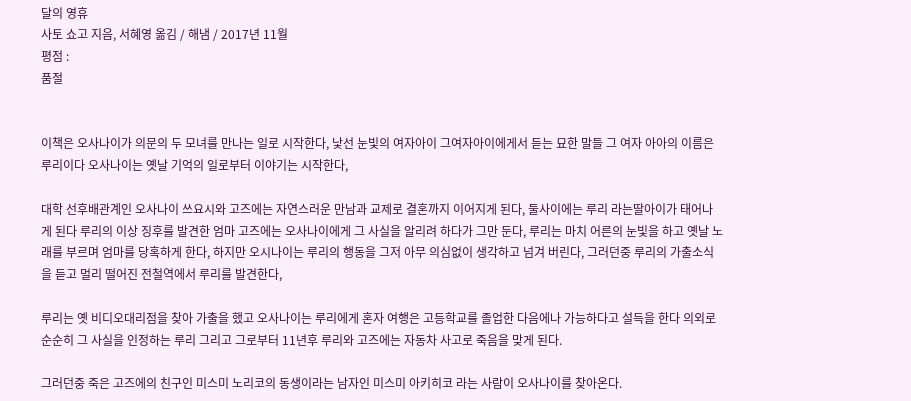달의 영휴
사토 쇼고 지음, 서혜영 옮김 / 해냄 / 2017년 11월
평점 :
품절


이책은 오사나이가 의문의 두 모녀를 만나는 일로 시작한다, 낯선 눈빛의 여자아이 그여자아이에게서 듣는 묘한 말들 그 여자 아아의 이름은 루리이다 오사나이는 옛날 기억의 일로부터 이야기는 시작한다,

대학 선후배관계인 오사나이 쓰요시와 고즈에는 자연스러운 만남과 교제로 결혼까지 이어지게 된다, 둘사이에는 루리 라는딸아이가 태어나게 된다 루리의 이상 징후를 발견한 엄마 고즈에는 오사나이에게 그 사실을 알리려 하다가 그만 둔다, 루리는 마치 어른의 눈빛을 하고 옛날 노래를 부르며 엄마를 당혹하게 한다, 하지만 오시나이는 루리의 행동을 그저 아무 의심없이 생각하고 넘겨 버린다, 그러던중 루리의 가출소식을 듣고 멀리 떨어진 전철역에서 루리를 발견한다,

루리는 옛 비디오대리점을 찾아 가출을 했고 오사나이는 루리에게 혼자 여행은 고등학교를 졸업한 다음에나 가능하다고 설득을 한다 의외로 순순히 그 사실을 인정하는 루리 그리고 그로부터 11년후 루리와 고즈에는 자동차 사고로 죽음을 맞게 된다.

그러던중 죽은 고즈에의 친구인 미스미 노리코의 동생이라는 남자인 미스미 아키히코 라는 사람이 오사나이를 찾아온다.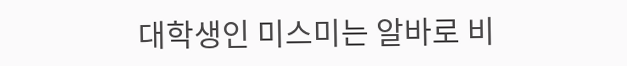대학생인 미스미는 알바로 비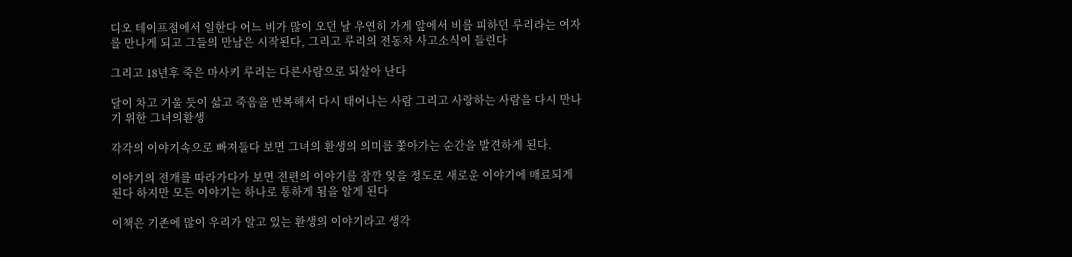디오 테이프점에서 일한다 어느 비가 많이 오던 날 우연히 가게 앞에서 비를 피하던 루리라는 여자를 만나게 되고 그들의 만남은 시작된다, 그리고 루리의 전동차 사고소식이 들린다

그리고 18년후 죽은 마사키 루리는 다른사람으로 되살아 난다

달이 차고 기울 듯이 삶고 죽음을 반복해서 다시 태어나는 사람 그리고 사랑하는 사람을 다시 만나기 위한 그녀의환생

각각의 이야기속으로 빠져들다 보면 그녀의 환생의 의미를 쫓아가는 순간을 발견하게 된다.

이야기의 전개를 따라가다가 보면 전편의 이야기를 잠깐 잊을 정도로 새로운 이야기에 매료되게 된다 하지만 모든 이야기는 하나로 통하게 됨을 알게 된다

이책은 기존에 많이 우리가 알고 있는 환생의 이야기라고 생각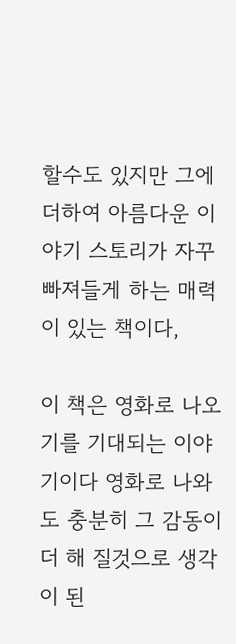할수도 있지만 그에 더하여 아름다운 이야기 스토리가 자꾸 빠져들게 하는 매력이 있는 책이다,

이 책은 영화로 나오기를 기대되는 이야기이다 영화로 나와도 충분히 그 감동이 더 해 질것으로 생각이 된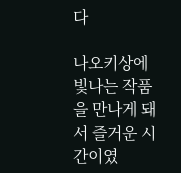다

나오키상에 빛나는 작품을 만나게 돼서 즐거운 시간이였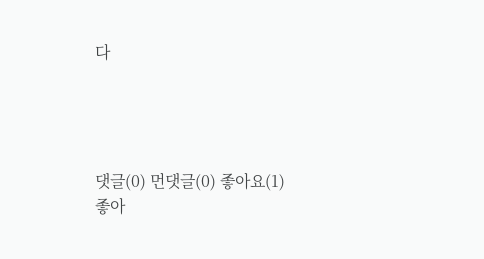다




댓글(0) 먼댓글(0) 좋아요(1)
좋아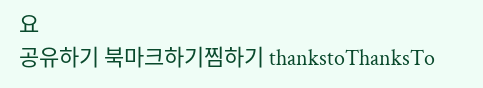요
공유하기 북마크하기찜하기 thankstoThanksTo